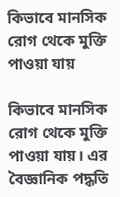কিভাবে মানসিক রোগ থেকে মুক্তি পাওয়া যায়

কিভাবে মানসিক রোগ থেকে মুক্তি পাওয়া যায়। এর বৈজ্ঞানিক পদ্ধতি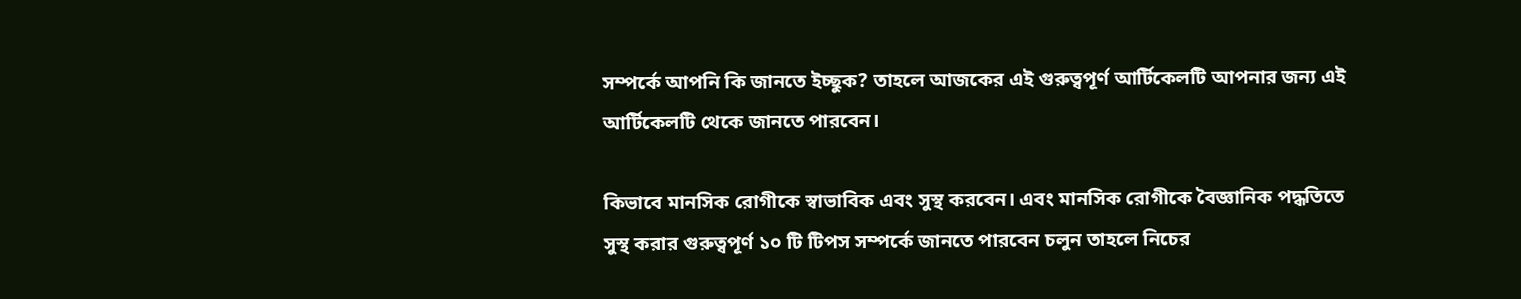সম্পর্কে আপনি কি জানতে ইচ্ছুক? তাহলে আজকের এই গুরুত্বপূর্ণ আর্টিকেলটি আপনার জন্য এই আর্টিকেলটি থেকে জানতে পারবেন।

কিভাবে মানসিক রোগীকে স্বাভাবিক এবং সুস্থ করবেন। এবং মানসিক রোগীকে বৈজ্ঞানিক পদ্ধতিতে সুস্থ করার গুরুত্বপূর্ণ ১০ টি টিপস সম্পর্কে জানতে পারবেন চলুন তাহলে নিচের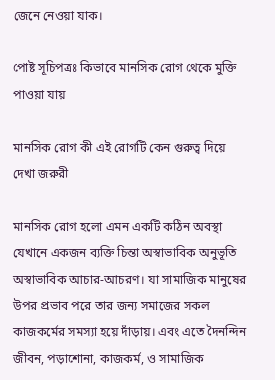জেনে নেওয়া যাক।

পোষ্ট সূচিপত্রঃ কিভাবে মানসিক রোগ থেকে মুক্তি পাওয়া যায়

মানসিক রোগ কী এই রোগটি কেন গুরুত্ব দিয়ে দেখা জরুরী

মানসিক রোগ হলো এমন একটি কঠিন অবস্থা যেখানে একজন ব্যক্তি চিন্তা অস্বাভাবিক অনুভূতি অস্বাভাবিক আচার-আচরণ। যা সামাজিক মানুষের উপর প্রভাব পরে তার জন্য সমাজের সকল কাজকর্মের সমস্যা হয়ে দাঁড়ায়। এবং এতে দৈনন্দিন জীবন, পড়াশোনা, কাজকর্ম, ও সামাজিক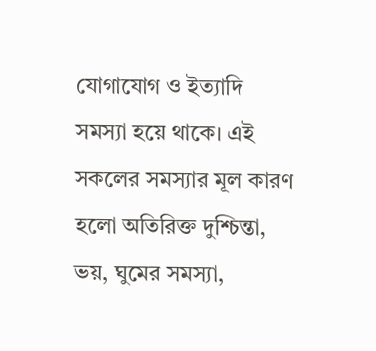যোগাযোগ ও ইত্যাদি সমস্যা হয়ে থাকে। এই সকলের সমস্যার মূল কারণ হলো অতিরিক্ত দুশ্চিন্তা, ভয়, ঘুমের সমস্যা,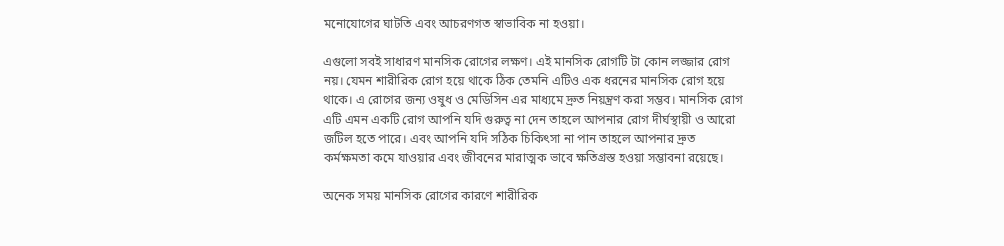মনোযোগের ঘাটতি এবং আচরণগত স্বাভাবিক না হওয়া।

এগুলো সবই সাধারণ মানসিক রোগের লক্ষণ। এই মানসিক রোগটি টা কোন লজ্জার রোগ নয়। যেমন শারীরিক রোগ হয়ে থাকে ঠিক তেমনি এটিও এক ধরনের মানসিক রোগ হয়ে থাকে। এ রোগের জন্য ওষুধ ও মেডিসিন এর মাধ্যমে দ্রুত নিয়ন্ত্রণ করা সম্ভব। মানসিক রোগ এটি এমন একটি রোগ আপনি যদি গুরুত্ব না দেন তাহলে আপনার রোগ দীর্ঘস্থায়ী ও আরো জটিল হতে পারে। এবং আপনি যদি সঠিক চিকিৎসা না পান তাহলে আপনার দ্রুত কর্মক্ষমতা কমে যাওয়ার এবং জীবনের মারাত্মক ভাবে ক্ষতিগ্রস্ত হওয়া সম্ভাবনা রয়েছে।

অনেক সময় মানসিক রোগের কারণে শারীরিক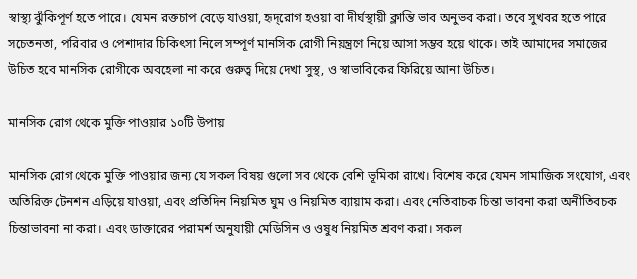স্বাস্থ্য ঝুঁকিপূর্ণ হতে পারে। যেমন রক্তচাপ বেড়ে যাওয়া, হৃদ্‌রোগ হওয়া বা দীর্ঘস্থায়ী ক্লান্তি ভাব অনুভব করা। তবে সুখবর হতে পারে সচেতনতা, পরিবার ও পেশাদার চিকিৎসা নিলে সম্পূর্ণ মানসিক রোগী নিয়ন্ত্রণে নিয়ে আসা সম্ভব হয়ে থাকে। তাই আমাদের সমাজের উচিত হবে মানসিক রোগীকে অবহেলা না করে গুরুত্ব দিয়ে দেখা সুস্থ, ও স্বাভাবিকের ফিরিয়ে আনা উচিত।

মানসিক রোগ থেকে মুক্তি পাওয়ার ১০টি উপায়

মানসিক রোগ থেকে মুক্তি পাওয়ার জন্য যে সকল বিষয় গুলো সব থেকে বেশি ভূমিকা রাখে। বিশেষ করে যেমন সামাজিক সংযোগ, এবং অতিরিক্ত টেনশন এড়িয়ে যাওয়া, এবং প্রতিদিন নিয়মিত ঘুম ও নিয়মিত ব্যায়াম করা। এবং নেতিবাচক চিন্তা ভাবনা করা অনীতিবচক চিন্তাভাবনা না করা। এবং ডাক্তারের পরামর্শ অনুযায়ী মেডিসিন ও ওষুধ নিয়মিত শ্রবণ করা। সকল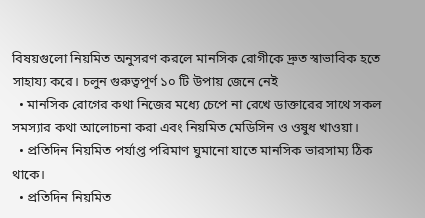বিষয়গুলো নিয়মিত অনুসরণ করলে মানসিক রোগীকে দ্রুত স্বাভাবিক হতে সাহায্য করে। চলুন গুরুত্বপূর্ণ ১০ টি উপায় জেনে নেই
  • মানসিক রোগের কথা নিজের মধ্যে চেপে না রেখে ডাক্তারের সাথে সকল সমস্যার কথা আলোচনা করা এবং নিয়মিত মেডিসিন ও ওষুধ খাওয়া।
  • প্রতিদিন নিয়মিত পর্যাপ্ত পরিমাণ ঘুমানো যাতে মানসিক ভারসাম্য ঠিক থাকে।
  • প্রতিদিন নিয়মিত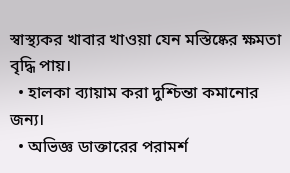স্বাস্থ্যকর খাবার খাওয়া যেন মস্তিষ্কের ক্ষমতা বৃদ্ধি পায়।
  • হালকা ব্যায়াম করা দুশ্চিন্তা কমানোর জন্য।
  • অভিজ্ঞ ডাক্তারের পরামর্শ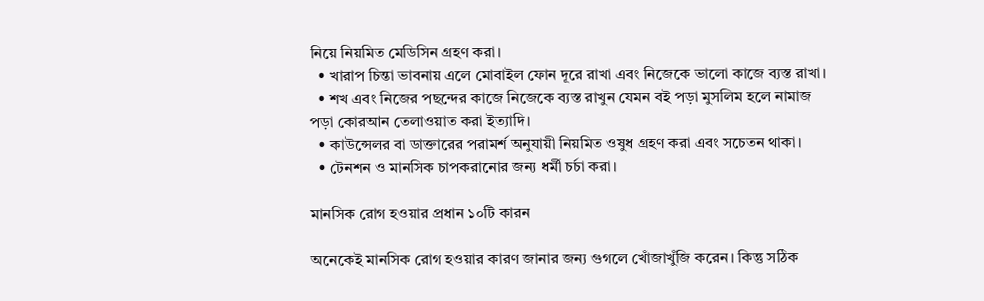নিয়ে নিয়মিত মেডিসিন গ্রহণ করা।
  • খারাপ চিন্তা ভাবনায় এলে মোবাইল ফোন দূরে রাখা এবং নিজেকে ভালো কাজে ব্যস্ত রাখা।
  • শখ এবং নিজের পছন্দের কাজে নিজেকে ব্যস্ত রাখুন যেমন বই পড়া মুসলিম হলে নামাজ পড়া কোরআন তেলাওয়াত করা ইত্যাদি।
  • কাউন্সেলর বা ডাক্তারের পরামর্শ অনুযায়ী নিয়মিত ওষুধ গ্রহণ করা এবং সচেতন থাকা।
  • টেনশন ও মানসিক চাপকরানোর জন্য ধর্মী চর্চা করা।

মানসিক রোগ হওয়ার প্রধান ১০টি কারন

অনেকেই মানসিক রোগ হওয়ার কারণ জানার জন্য গুগলে খোঁজাখুঁজি করেন। কিন্তু সঠিক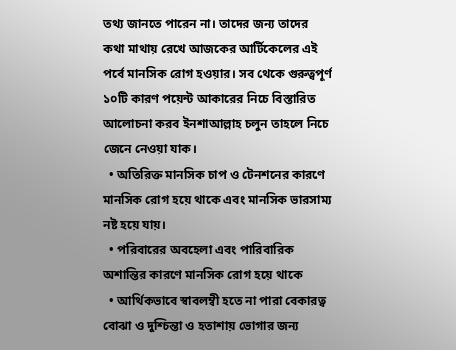তথ্য জানতে পারেন না। তাদের জন্য তাদের কথা মাথায় রেখে আজকের আর্টিকেলের এই পর্বে মানসিক রোগ হওয়ার। সব থেকে গুরুত্বপূর্ণ ১০টি কারণ পয়েন্ট আকারের নিচে বিস্তারিত আলোচনা করব ইনশাআল্লাহ চলুন তাহলে নিচে জেনে নেওয়া যাক।
  • অতিরিক্ত মানসিক চাপ ও টেনশনের কারণে মানসিক রোগ হয়ে থাকে এবং মানসিক ভারসাম্য নষ্ট হয়ে যায়।
  • পরিবারের অবহেলা এবং পারিবারিক অশান্তির কারণে মানসিক রোগ হয়ে থাকে
  • আর্থিকভাবে স্বাবলম্বী হতে না পারা বেকারত্ব বোঝা ও দুশ্চিন্তা ও হতাশায় ভোগার জন্য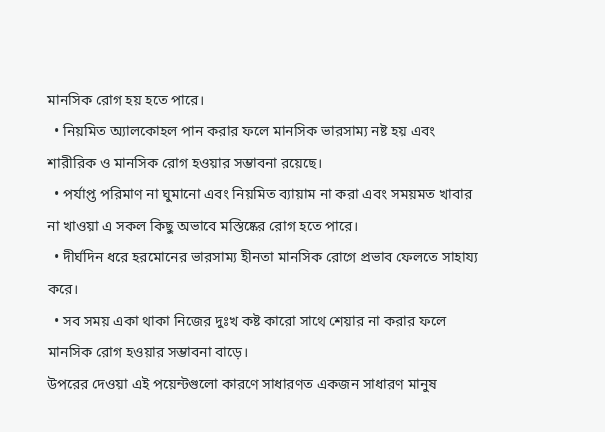মানসিক রোগ হয় হতে পারে।
  • নিয়মিত অ্যালকোহল পান করার ফলে মানসিক ভারসাম্য নষ্ট হয় এবং শারীরিক ও মানসিক রোগ হওয়ার সম্ভাবনা রয়েছে।
  • পর্যাপ্ত পরিমাণ না ঘুমানো এবং নিয়মিত ব্যায়াম না করা এবং সময়মত খাবার না খাওয়া এ সকল কিছু অভাবে মস্তিষ্কের রোগ হতে পারে।
  • দীর্ঘদিন ধরে হরমোনের ভারসাম্য হীনতা মানসিক রোগে প্রভাব ফেলতে সাহায্য করে।
  • সব সময় একা থাকা নিজের দুঃখ কষ্ট কারো সাথে শেয়ার না করার ফলে মানসিক রোগ হওয়ার সম্ভাবনা বাড়ে।
উপরের দেওয়া এই পয়েন্টগুলো কারণে সাধারণত একজন সাধারণ মানুষ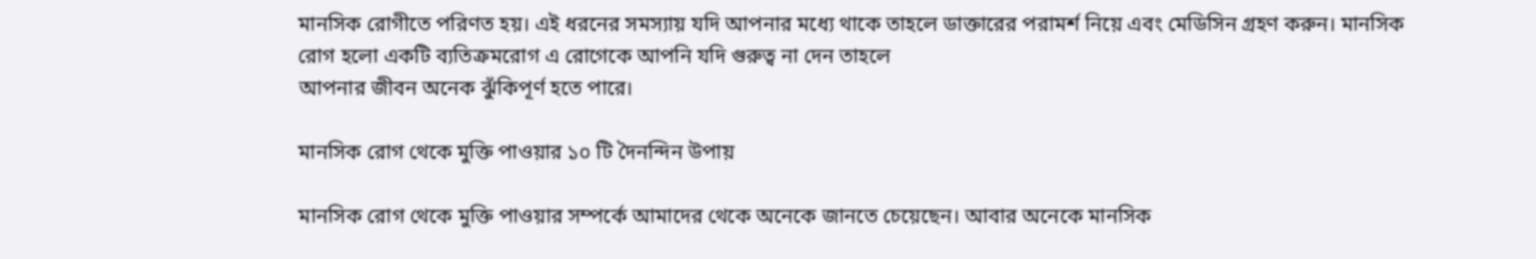মানসিক রোগীতে পরিণত হয়। এই ধরনের সমস্যায় যদি আপনার মধ্যে থাকে তাহলে ডাক্তারের পরামর্শ নিয়ে এবং মেডিসিন গ্রহণ করুন। মানসিক রোগ হলো একটি ব্যতিক্রমরোগ এ রোগেকে আপনি যদি গুরুত্ব না দেন তাহলে
আপনার জীবন অনেক ঝুঁকিপূর্ণ হতে পারে।

মানসিক রোগ থেকে মুক্তি পাওয়ার ১০ টি দৈনন্দিন উপায়

মানসিক রোগ থেকে মুক্তি পাওয়ার সম্পর্কে আমাদের থেকে অনেকে জানতে চেয়েছেন। আবার অনেকে মানসিক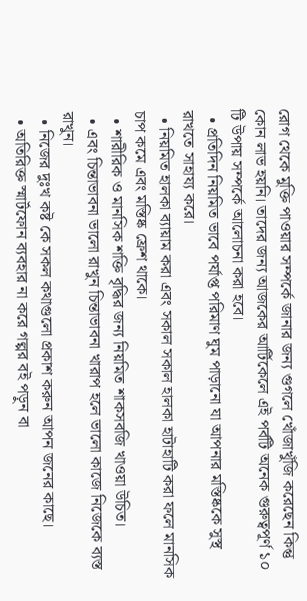রোগ থেকে মুক্তি পাওয়ার সম্পর্কে জানার জন্য গুগলে খোঁজাখুঁজি করেছেন কিন্তু কোন লাভ হয়নি। তাদের জন্য আজকের আর্টিকেলে এই পর্বটি অনেক গুরুত্বপূর্ণ ১০ টি উপায় সম্পর্কে আলোচনা করা হবে।
  • প্রতিদিন নিয়মিত ভাবে পর্যাপ্ত পরিমাণ ঘুম পাড়ানো যা আপনার মস্তিষ্ককে সুস্থ রাখতে সাহায্য করে।
  • নিয়মিত হালকা ব্যায়াম করা এবং সকাল সকাল হালকা হাটাহাটি করা ফলে মানসিক চাপ কমে এবং মস্তিষ্ক ফ্রেশ থাকে।
  • শারীরিক ও মানসিক শক্তি বৃদ্ধির জন্য নিয়মিত শাকসবজি খাওয়া উচিত।
  • এবং চিন্তাভাবনা ভালো রাখুন চিন্তাভাবনা খারাপ হলে ভালো কাজে নিজেকে ব্যস্ত রাখুন।
  • নিজের দুঃখ কষ্ট কে সকল কথাগুলো প্রকাশ করুন আপন জনের কাছে।
  • অতিরিক্ত স্মার্টফোন ব্যবহার না করে গল্পর বই পড়ুন বা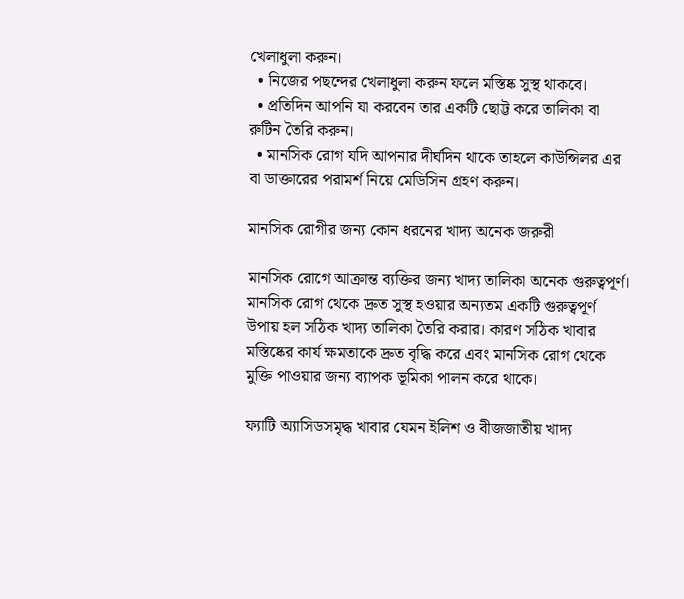খেলাধুলা করুন।
  • নিজের পছন্দের খেলাধুলা করুন ফলে মস্তিষ্ক সুস্থ থাকবে।
  • প্রতিদিন আপনি যা করবেন তার একটি ছোট্ট করে তালিকা বা রুটিন তৈরি করুন।
  • মানসিক রোগ যদি আপনার দীর্ঘদিন থাকে তাহলে কাউন্সিলর এর বা ডাক্তারের পরামর্শ নিয়ে মেডিসিন গ্রহণ করুন।

মানসিক রোগীর জন্য কোন ধরনের খাদ্য অনেক জরুরী

মানসিক রোগে আক্রান্ত ব্যক্তির জন্য খাদ্য তালিকা অনেক গুরুত্বপূর্ণ। মানসিক রোগ থেকে দ্রুত সুস্থ হওয়ার অন্যতম একটি গুরুত্বপূর্ণ উপায় হল সঠিক খাদ্য তালিকা তৈরি করার। কারণ সঠিক খাবার মস্তিষ্কের কার্য ক্ষমতাকে দ্রুত বৃদ্ধি করে এবং মানসিক রোগ থেকে মুক্তি পাওয়ার জন্য ব্যাপক ভূমিকা পালন করে থাকে।

ফ্যাটি অ্যাসিডসমৃদ্ধ খাবার যেমন ইলিশ ও বীজজাতীয় খাদ্য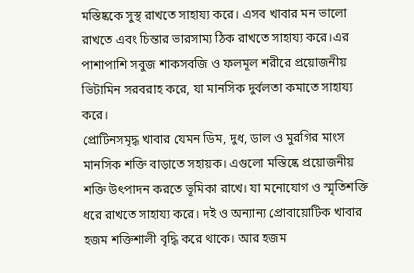মস্তিষ্ককে সুস্থ রাখতে সাহায্য করে। এসব খাবার মন ভালো রাখতে এবং চিন্তার ভারসাম্য ঠিক রাখতে সাহায্য করে।এর পাশাপাশি সবুজ শাকসবজি ও ফলমূল শরীরে প্রয়োজনীয় ভিটামিন সরবরাহ করে, যা মানসিক দুর্বলতা কমাতে সাহায্য করে।
প্রোটিনসমৃদ্ধ খাবার যেমন ডিম, দুধ, ডাল ও মুরগির মাংস মানসিক শক্তি বাড়াতে সহায়ক। এগুলো মস্তিষ্কে প্রয়োজনীয় শক্তি উৎপাদন করতে ভূমিকা রাখে। যা মনোযোগ ও স্মৃতিশক্তি ধরে রাখতে সাহায্য করে। দই ও অন্যান্য প্রোবায়োটিক খাবার হজম শক্তিশালী বৃদ্ধি করে থাকে। আর হজম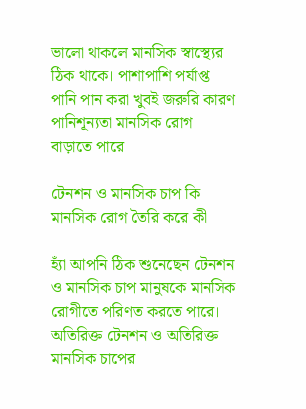ভালো থাকলে মানসিক স্বাস্থ্যের ঠিক থাকে। পাশাপাশি পর্যাপ্ত পানি পান করা খুবই জরুরি কারণ পানিশূন্যতা মানসিক রোগ বাড়াতে পারে

টেনশন ও মানসিক চাপ কি মানসিক রোগ তৈরি করে কী

হ্যাঁ আপনি ঠিক শুনেছেন টেনশন ও মানসিক চাপ মানুষকে মানসিক রোগীতে পরিণত করতে পারে। অতিরিক্ত টেনশন ও অতিরিক্ত মানসিক চাপের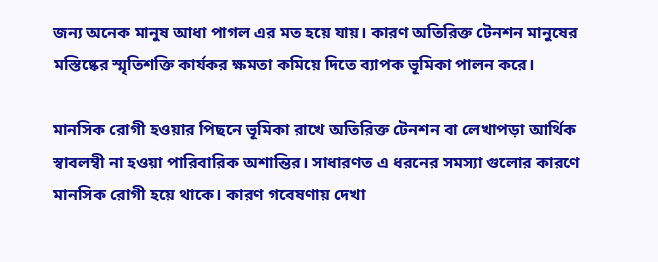জন্য অনেক মানুষ আধা পাগল এর মত হয়ে যায়। কারণ অতিরিক্ত টেনশন মানুষের মস্তিষ্কের স্মৃতিশক্তি কার্যকর ক্ষমতা কমিয়ে দিতে ব্যাপক ভূমিকা পালন করে।

মানসিক রোগী হওয়ার পিছনে ভূমিকা রাখে অতিরিক্ত টেনশন বা লেখাপড়া আর্থিক স্বাবলম্বী না হওয়া পারিবারিক অশান্তির। সাধারণত এ ধরনের সমস্যা গুলোর কারণে মানসিক রোগী হয়ে থাকে। কারণ গবেষণায় দেখা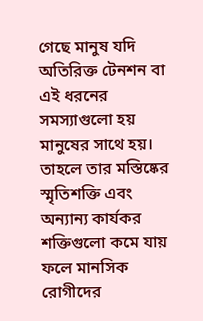গেছে মানুষ যদি অতিরিক্ত টেনশন বা এই ধরনের সমস্যাগুলো হয় মানুষের সাথে হয়। তাহলে তার মস্তিষ্কের স্মৃতিশক্তি এবং অন্যান্য কার্যকর শক্তিগুলো কমে যায় ফলে মানসিক রোগীদের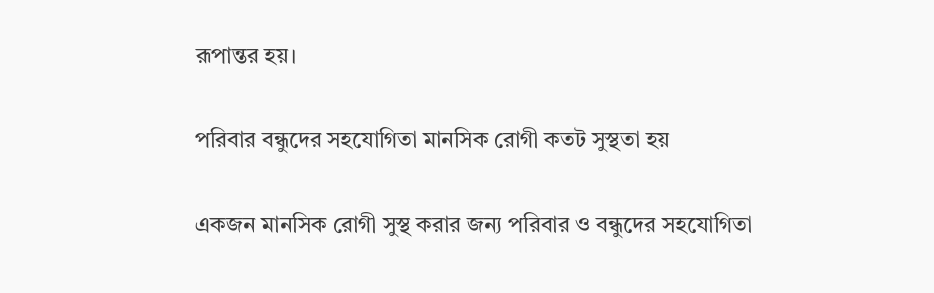রূপান্তর হয়।

পরিবার বন্ধুদের সহযোগিতা মানসিক রোগী কতট সুস্থতা হয়

একজন মানসিক রোগী সুস্থ করার জন্য পরিবার ও বন্ধুদের সহযোগিতা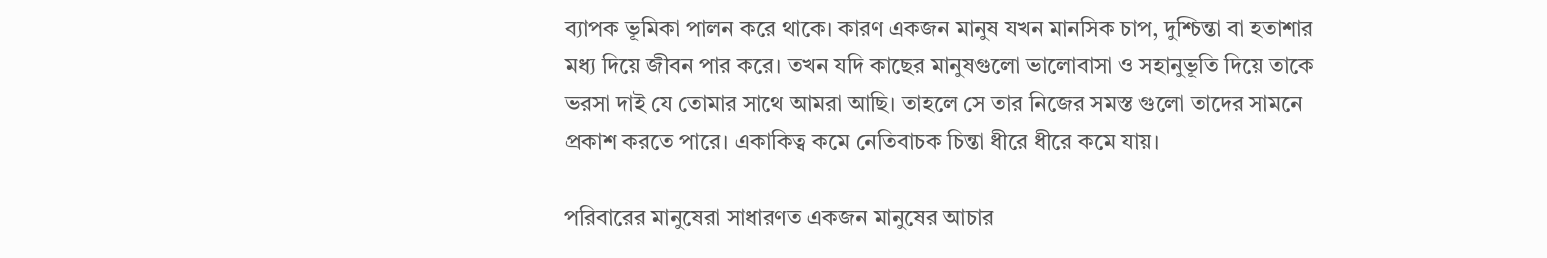ব্যাপক ভূমিকা পালন করে থাকে। কারণ একজন মানুষ যখন মানসিক চাপ, দুশ্চিন্তা বা হতাশার মধ্য দিয়ে জীবন পার করে। তখন যদি কাছের মানুষগুলো ভালোবাসা ও সহানুভূতি দিয়ে তাকে ভরসা দাই যে তোমার সাথে আমরা আছি। তাহলে সে তার নিজের সমস্ত গুলো তাদের সামনে প্রকাশ করতে পারে। একাকিত্ব কমে নেতিবাচক চিন্তা ধীরে ধীরে কমে যায়।

পরিবারের মানুষেরা সাধারণত একজন মানুষের আচার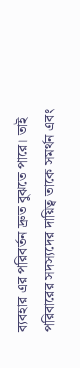ব্যবহার এর পরিবর্তন দ্রুত বুঝতে পারে। তাই পরিবারের সদস্যদের দায়িত্ব তাকে সমর্থন এবং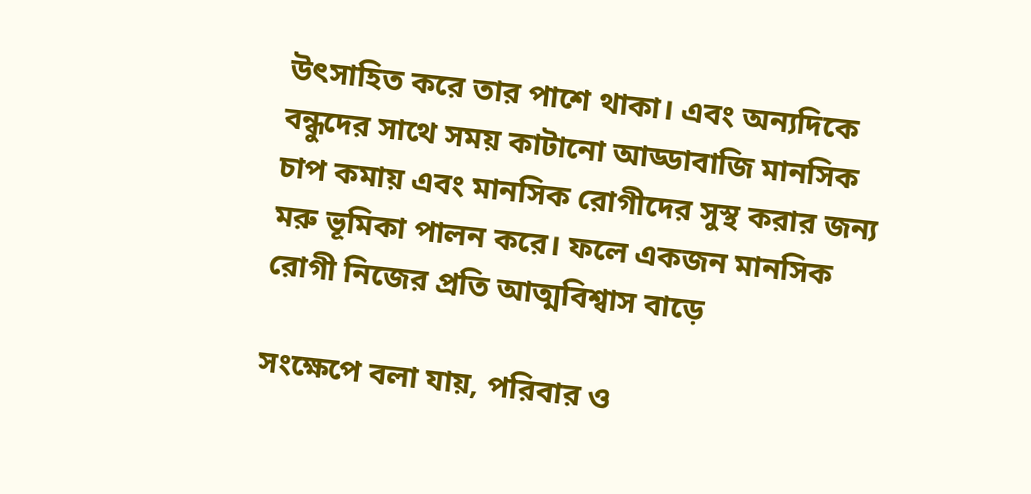উৎসাহিত করে তার পাশে থাকা। এবং অন্যদিকে বন্ধুদের সাথে সময় কাটানো আড্ডাবাজি মানসিক চাপ কমায় এবং মানসিক রোগীদের সুস্থ করার জন্য মরু ভূমিকা পালন করে। ফলে একজন মানসিক রোগী নিজের প্রতি আত্মবিশ্বাস বাড়ে

সংক্ষেপে বলা যায়, পরিবার ও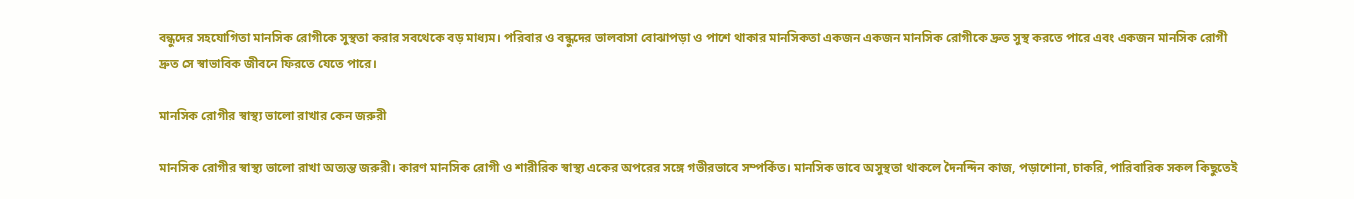বন্ধুদের সহযোগিতা মানসিক রোগীকে সুস্থতা করার সবথেকে বড় মাধ্যম। পরিবার ও বন্ধুদের ভালবাসা বোঝাপড়া ও পাশে থাকার মানসিকতা একজন একজন মানসিক রোগীকে দ্রুত সুস্থ করতে পারে এবং একজন মানসিক রোগী দ্রুত সে স্বাভাবিক জীবনে ফিরতে যেতে পারে।

মানসিক রোগীর স্বাস্থ্য ভালো রাখার কেন জরুরী

মানসিক রোগীর স্বাস্থ্য ভালো রাখা অত্যন্ত জরুরী। কারণ মানসিক রোগী ও শারীরিক স্বাস্থ্য একের অপরের সঙ্গে গভীরভাবে সম্পর্কিত। মানসিক ভাবে অসুস্থতা থাকলে দৈনন্দিন কাজ, পড়াশোনা, চাকরি, পারিবারিক সকল কিছুতেই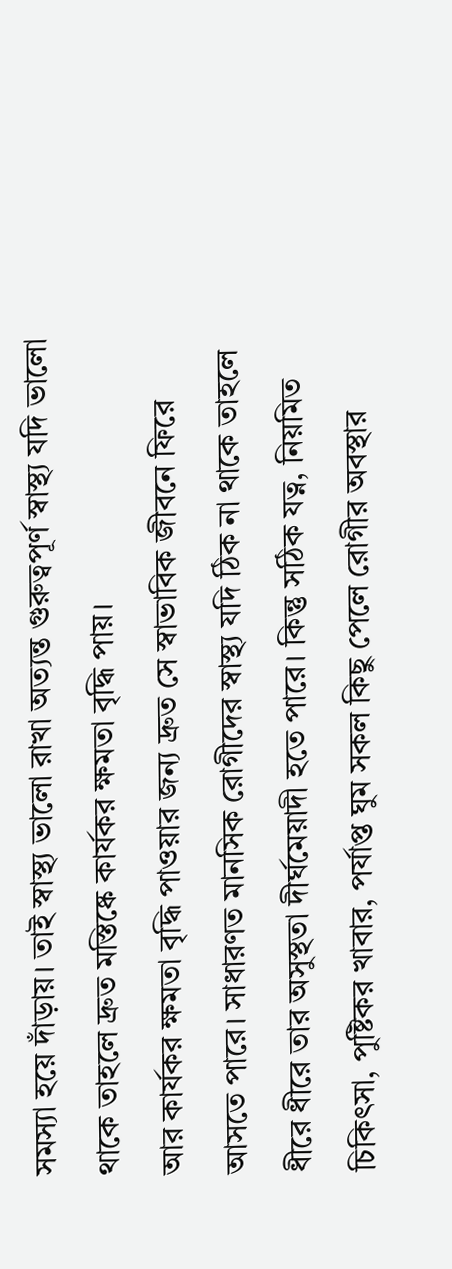সমস্যা হয়ে দাঁড়ায়। তাই স্বাস্থ্য ভালো রাখা অত্যন্ত গুরুত্বপূর্ণ স্বাস্থ্য যদি ভালো থাকে তাহলে দ্রুত মস্তিষ্কে কার্যকর ক্ষমতা বৃদ্ধি পায়।
আর কার্যকর ক্ষমতা বৃদ্ধি পাওয়ার জন্য দ্রুত সে স্বাভাবিক জীবনে ফিরে আসতে পারে। সাধারণত মানসিক রোগীদের স্বাস্থ্য যদি ঠিক না থাকে তাহলে ধীরে ধীরে তার অসুস্থতা দীর্ঘমেয়াদী হতে পারে। কিন্তু সঠিক যত্ন, নিয়মিত চিকিৎসা, পুষ্টিকর খাবার, পর্যাপ্ত ঘুম সকল কিছু পেলে রোগীর অবস্থার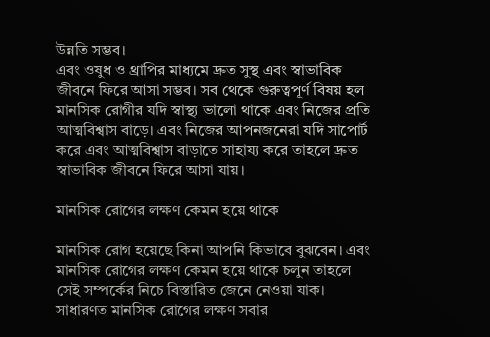উন্নতি সম্ভব।
এবং ওষুধ ও থ্রাপির মাধ্যমে দ্রুত সুস্থ এবং স্বাভাবিক জীবনে ফিরে আসা সম্ভব। সব থেকে গুরুত্বপূর্ণ বিষয় হল মানসিক রোগীর যদি স্বাস্থ্য ভালো থাকে এবং নিজের প্রতি আত্মবিশ্বাস বাড়ে। এবং নিজের আপনজনেরা যদি সাপোর্ট করে এবং আত্মবিশ্বাস বাড়াতে সাহায্য করে তাহলে দ্রুত স্বাভাবিক জীবনে ফিরে আসা যায়।

মানসিক রোগের লক্ষণ কেমন হয়ে থাকে

মানসিক রোগ হয়েছে কিনা আপনি কিভাবে বুঝবেন। এবং মানসিক রোগের লক্ষণ কেমন হয়ে থাকে চলুন তাহলে সেই সম্পর্কের নিচে বিস্তারিত জেনে নেওয়া যাক। সাধারণত মানসিক রোগের লক্ষণ সবার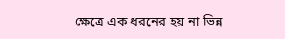ক্ষেত্রে এক ধরনের হয় না ভিন্ন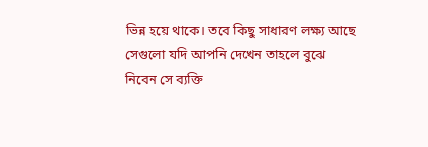ভিন্ন হয়ে থাকে। তবে কিছু সাধারণ লক্ষ্য আছে সেগুলো যদি আপনি দেখেন তাহলে বুঝে নিবেন সে ব্যক্তি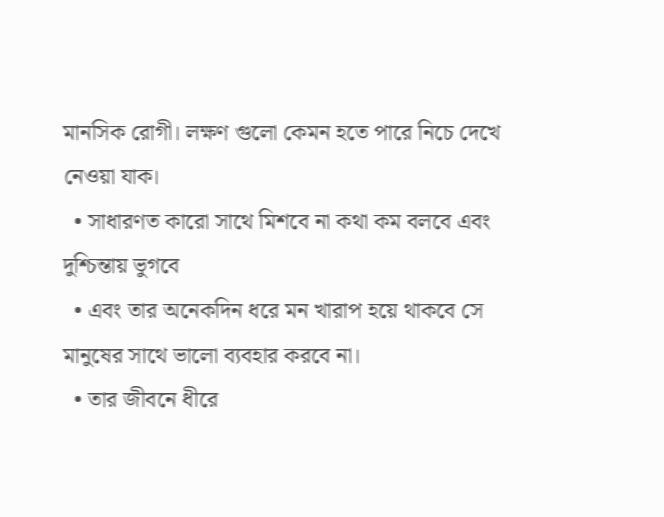মানসিক রোগী। লক্ষণ গুলো কেমন হতে পারে নিচে দেখে নেওয়া যাক।
  • সাধারণত কারো সাথে মিশবে না কথা কম বলবে এবং দুশ্চিন্তায় ভুগবে
  • এবং তার অনেকদিন ধরে মন খারাপ হয়ে থাকবে সে মানুষের সাথে ভালো ব্যবহার করবে না।
  • তার জীবনে ধীরে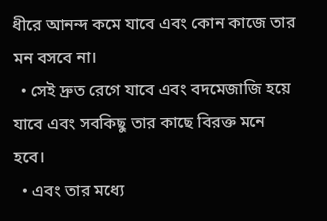ধীরে আনন্দ কমে যাবে এবং কোন কাজে তার মন বসবে না।
  • সেই দ্রুত রেগে যাবে এবং বদমেজাজি হয়ে যাবে এবং সবকিছু তার কাছে বিরক্ত মনে হবে।
  • এবং তার মধ্যে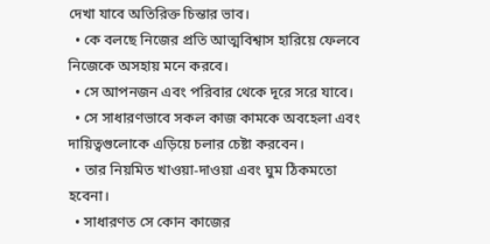দেখা যাবে অতিরিক্ত চিন্তার ভাব।
  • কে বলছে নিজের প্রতি আত্মবিশ্বাস হারিয়ে ফেলবে নিজেকে অসহায় মনে করবে।
  • সে আপনজন এবং পরিবার থেকে দূরে সরে যাবে।
  • সে সাধারণভাবে সকল কাজ কামকে অবহেলা এবং দায়িত্বগুলোকে এড়িয়ে চলার চেষ্টা করবেন।
  • তার নিয়মিত খাওয়া-দাওয়া এবং ঘুম ঠিকমতো হবেনা।
  • সাধারণত সে কোন কাজের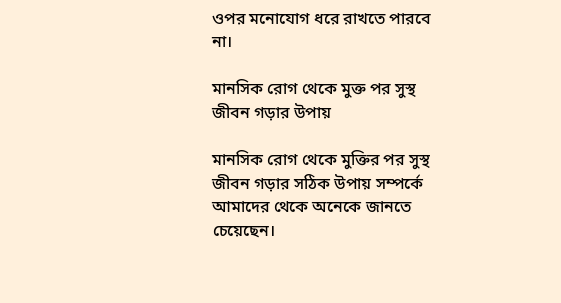ওপর মনোযোগ ধরে রাখতে পারবে না।

মানসিক রোগ থেকে মুক্ত পর সুস্থ জীবন গড়ার উপায়

মানসিক রোগ থেকে মুক্তির পর সুস্থ জীবন গড়ার সঠিক উপায় সম্পর্কে আমাদের থেকে অনেকে জানতে চেয়েছেন।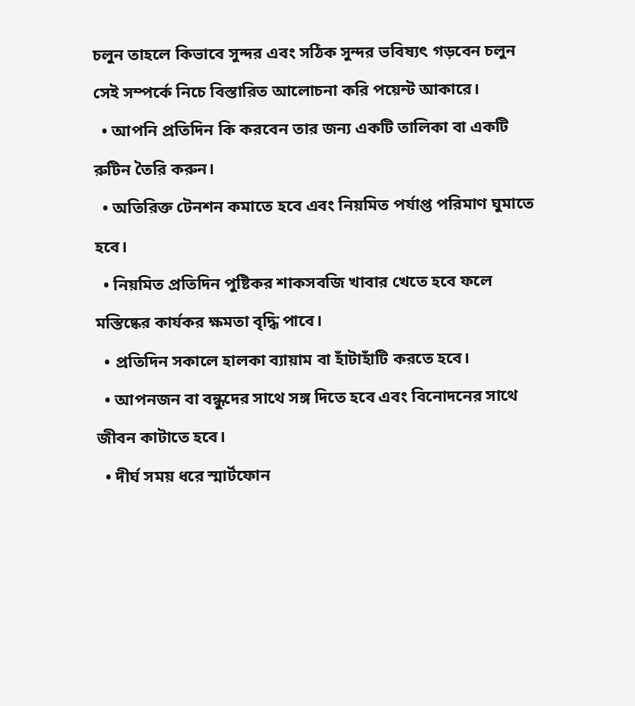চলুন তাহলে কিভাবে সুন্দর এবং সঠিক সুন্দর ভবিষ্যৎ গড়বেন চলুন সেই সম্পর্কে নিচে বিস্তারিত আলোচনা করি পয়েন্ট আকারে।
  • আপনি প্রতিদিন কি করবেন তার জন্য একটি তালিকা বা একটি রুটিন তৈরি করুন।
  • অতিরিক্ত টেনশন কমাতে হবে এবং নিয়মিত পর্যাপ্ত পরিমাণ ঘুমাতে হবে।
  • নিয়মিত প্রতিদিন পুষ্টিকর শাকসবজি খাবার খেতে হবে ফলে মস্তিষ্কের কার্যকর ক্ষমতা বৃদ্ধি পাবে।
  • প্রতিদিন সকালে হালকা ব্যায়াম বা হাঁটাহাঁটি করতে হবে।
  • আপনজন বা বন্ধুদের সাথে সঙ্গ দিতে হবে এবং বিনোদনের সাথে জীবন কাটাতে হবে।
  • দীর্ঘ সময় ধরে স্মার্টফোন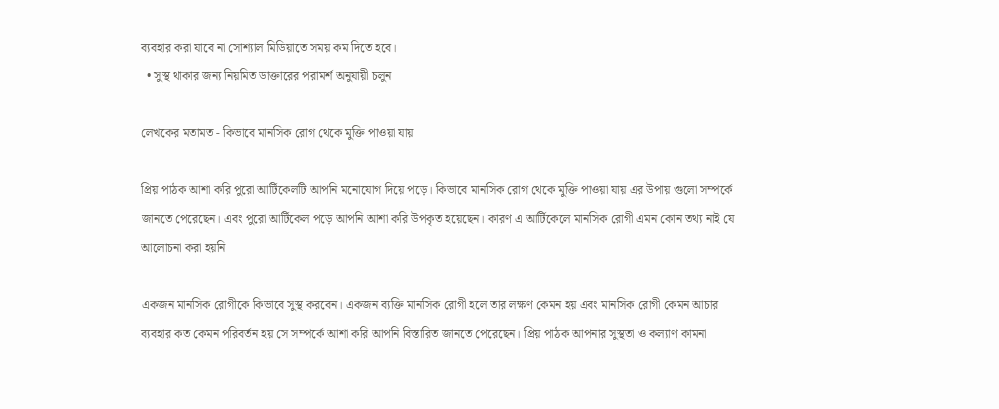ব্যবহার করা যাবে না সোশ্যাল মিডিয়াতে সময় কম দিতে হবে।
  • সুস্থ থাকার জন্য নিয়মিত ডাক্তারের পরামর্শ অনুযায়ী চলুন

লেখকের মতামত - কিভাবে মানসিক রোগ থেকে মুক্তি পাওয়া যায়

প্রিয় পাঠক আশা করি পুরো আর্টিকেলটি আপনি মনোযোগ দিয়ে পড়ে। কিভাবে মানসিক রোগ থেকে মুক্তি পাওয়া যায় এর উপায় গুলো সম্পর্কে জানতে পেরেছেন। এবং পুরো আর্টিকেল পড়ে আপনি আশা করি উপকৃত হয়েছেন। কারণ এ আর্টিকেলে মানসিক রোগী এমন কোন তথ্য নাই যে আলোচনা করা হয়নি

একজন মানসিক রোগীকে কিভাবে সুস্থ করবেন। একজন ব্যক্তি মানসিক রোগী হলে তার লক্ষণ কেমন হয় এবং মানসিক রোগী কেমন আচার ব্যবহার কত কেমন পরিবর্তন হয় সে সম্পর্কে আশা করি আপনি বিস্তারিত জানতে পেরেছেন। প্রিয় পাঠক আপনার সুস্থতা ও কল্যাণ কামনা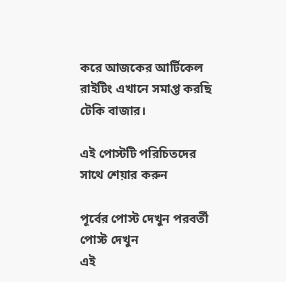করে আজকের আর্টিকেল রাইটিং এখানে সমাপ্ত করছি টেকি বাজার।

এই পোস্টটি পরিচিতদের সাথে শেয়ার করুন

পূর্বের পোস্ট দেখুন পরবর্তী পোস্ট দেখুন
এই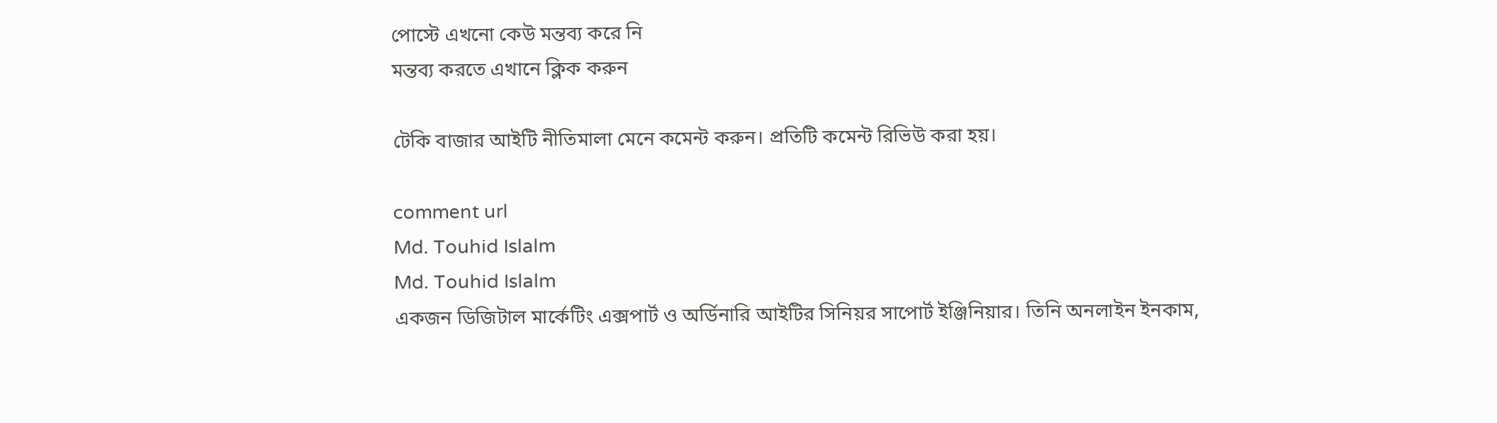পোস্টে এখনো কেউ মন্তব্য করে নি
মন্তব্য করতে এখানে ক্লিক করুন

টেকি বাজার আইটি নীতিমালা মেনে কমেন্ট করুন। প্রতিটি কমেন্ট রিভিউ করা হয়।

comment url
Md. Touhid Islalm
Md. Touhid Islalm
একজন ডিজিটাল মার্কেটিং এক্সপার্ট ও অর্ডিনারি আইটির সিনিয়র সাপোর্ট ইঞ্জিনিয়ার। তিনি অনলাইন ইনকাম,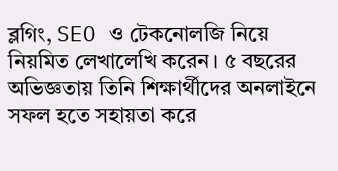ব্লগিং, SEO ও টেকনোলজি নিয়ে নিয়মিত লেখালেখি করেন। ৫ বছরের অভিজ্ঞতায় তিনি শিক্ষার্থীদের অনলাইনে সফল হতে সহায়তা করে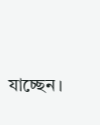যাচ্ছেন।